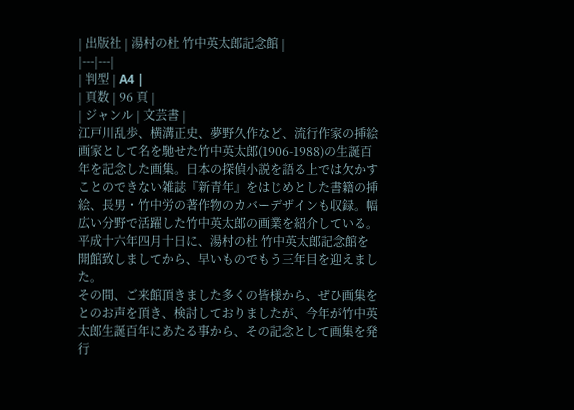| 出版社 | 湯村の杜 竹中英太郎記念館 |
|---|---|
| 判型 | A4 |
| 頁数 | 96 頁 |
| ジャンル | 文芸書 |
江戸川乱歩、横溝正史、夢野久作など、流行作家の挿絵画家として名を馳せた竹中英太郎(1906-1988)の生誕百年を記念した画集。日本の探偵小説を語る上では欠かすことのできない雑誌『新青年』をはじめとした書籍の挿絵、長男・竹中労の著作物のカバーデザインも収録。幅広い分野で活躍した竹中英太郎の画業を紹介している。
平成十六年四月十日に、湯村の杜 竹中英太郎記念館を開館致しましてから、早いものでもう三年目を迎えました。
その間、ご来館頂きました多くの皆様から、ぜひ画集をとのお声を頂き、検討しておりましたが、今年が竹中英太郎生誕百年にあたる事から、その記念として画集を発行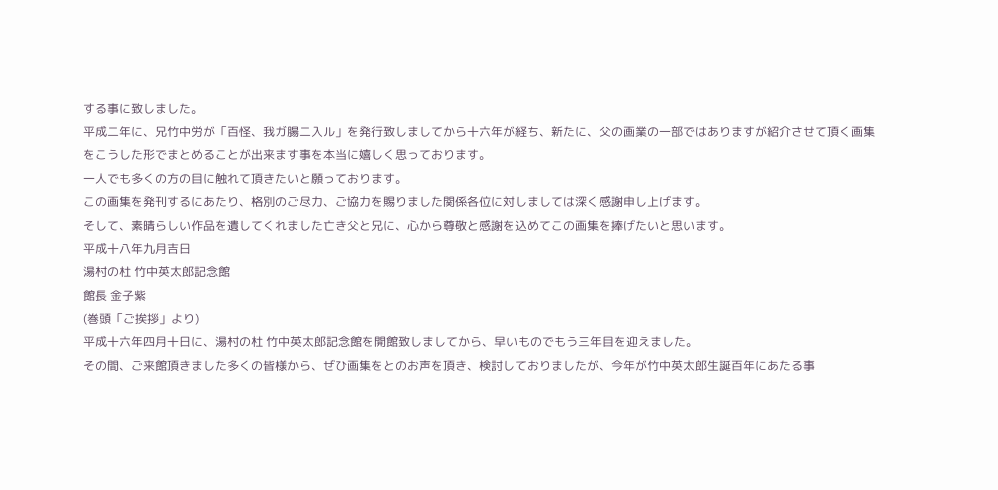する事に致しました。
平成二年に、兄竹中労が「百怪、我ガ腸二入ル」を発行致しましてから十六年が経ち、新たに、父の画業の一部ではありますが紹介させて頂く画集をこうした形でまとめることが出来ます事を本当に嬉しく思っております。
一人でも多くの方の目に触れて頂きたいと願っております。
この画集を発刊するにあたり、格別のご尽力、ご協力を賜りました関係各位に対しましては深く感謝申し上げます。
そして、素晴らしい作品を遺してくれました亡き父と兄に、心から尊敬と感謝を込めてこの画集を捧げたいと思います。
平成十八年九月吉日
湯村の杜 竹中英太郎記念館
館長 金子紫
(巻頭「ご挨拶」より)
平成十六年四月十日に、湯村の杜 竹中英太郎記念館を開館致しましてから、早いものでもう三年目を迎えました。
その間、ご来館頂きました多くの皆様から、ぜひ画集をとのお声を頂き、検討しておりましたが、今年が竹中英太郎生誕百年にあたる事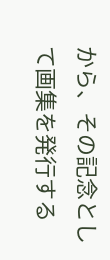から、その記念として画集を発行する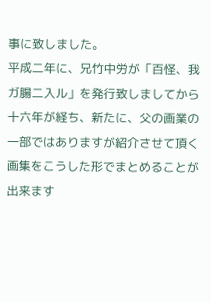事に致しました。
平成二年に、兄竹中労が「百怪、我ガ腸二入ル」を発行致しましてから十六年が経ち、新たに、父の画業の一部ではありますが紹介させて頂く画集をこうした形でまとめることが出来ます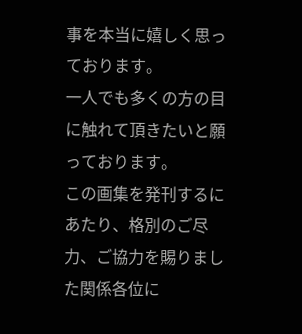事を本当に嬉しく思っております。
一人でも多くの方の目に触れて頂きたいと願っております。
この画集を発刊するにあたり、格別のご尽力、ご協力を賜りました関係各位に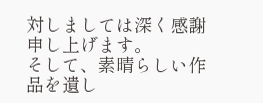対しましては深く感謝申し上げます。
そして、素晴らしい作品を遺し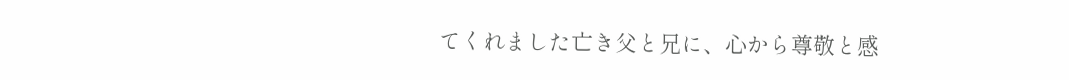てくれました亡き父と兄に、心から尊敬と感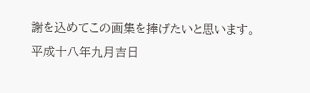謝を込めてこの画集を捧げたいと思います。
平成十八年九月吉日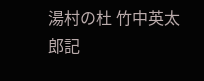湯村の杜 竹中英太郎記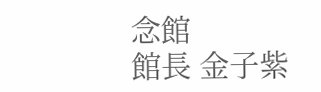念館
館長 金子紫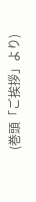(巻頭「ご挨拶」より)